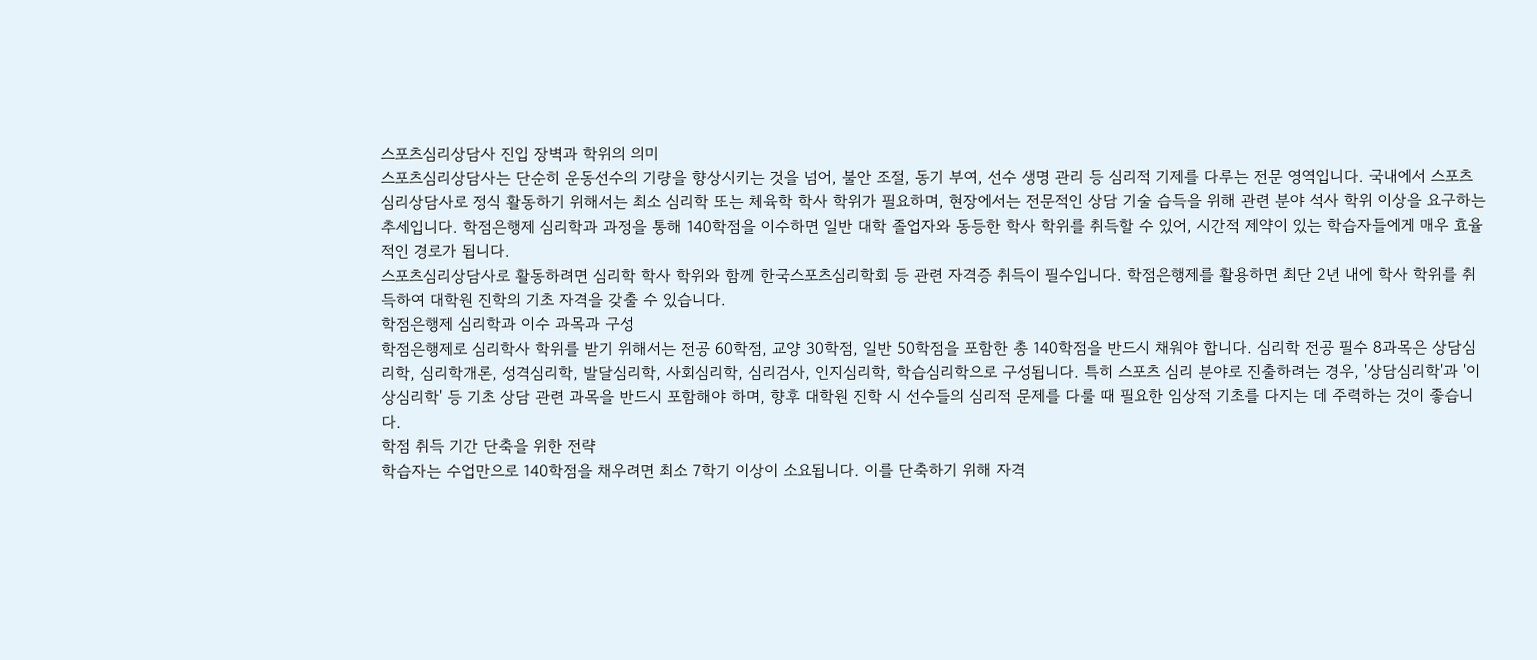스포츠심리상담사 진입 장벽과 학위의 의미
스포츠심리상담사는 단순히 운동선수의 기량을 향상시키는 것을 넘어, 불안 조절, 동기 부여, 선수 생명 관리 등 심리적 기제를 다루는 전문 영역입니다. 국내에서 스포츠심리상담사로 정식 활동하기 위해서는 최소 심리학 또는 체육학 학사 학위가 필요하며, 현장에서는 전문적인 상담 기술 습득을 위해 관련 분야 석사 학위 이상을 요구하는 추세입니다. 학점은행제 심리학과 과정을 통해 140학점을 이수하면 일반 대학 졸업자와 동등한 학사 학위를 취득할 수 있어, 시간적 제약이 있는 학습자들에게 매우 효율적인 경로가 됩니다.
스포츠심리상담사로 활동하려면 심리학 학사 학위와 함께 한국스포츠심리학회 등 관련 자격증 취득이 필수입니다. 학점은행제를 활용하면 최단 2년 내에 학사 학위를 취득하여 대학원 진학의 기초 자격을 갖출 수 있습니다.
학점은행제 심리학과 이수 과목과 구성
학점은행제로 심리학사 학위를 받기 위해서는 전공 60학점, 교양 30학점, 일반 50학점을 포함한 총 140학점을 반드시 채워야 합니다. 심리학 전공 필수 8과목은 상담심리학, 심리학개론, 성격심리학, 발달심리학, 사회심리학, 심리검사, 인지심리학, 학습심리학으로 구성됩니다. 특히 스포츠 심리 분야로 진출하려는 경우, '상담심리학'과 '이상심리학' 등 기초 상담 관련 과목을 반드시 포함해야 하며, 향후 대학원 진학 시 선수들의 심리적 문제를 다룰 때 필요한 임상적 기초를 다지는 데 주력하는 것이 좋습니다.
학점 취득 기간 단축을 위한 전략
학습자는 수업만으로 140학점을 채우려면 최소 7학기 이상이 소요됩니다. 이를 단축하기 위해 자격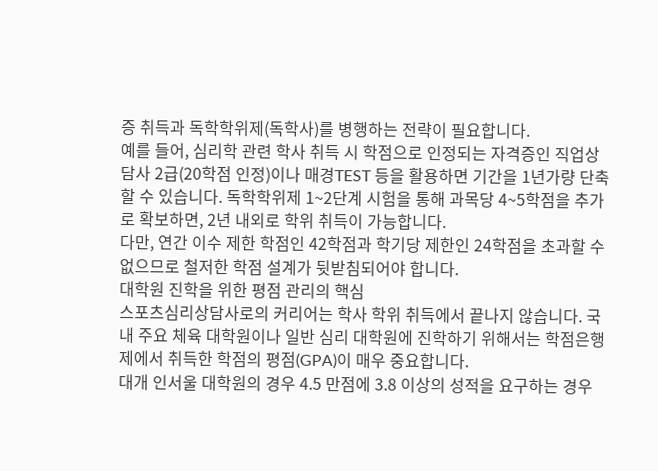증 취득과 독학학위제(독학사)를 병행하는 전략이 필요합니다.
예를 들어, 심리학 관련 학사 취득 시 학점으로 인정되는 자격증인 직업상담사 2급(20학점 인정)이나 매경TEST 등을 활용하면 기간을 1년가량 단축할 수 있습니다. 독학학위제 1~2단계 시험을 통해 과목당 4~5학점을 추가로 확보하면, 2년 내외로 학위 취득이 가능합니다.
다만, 연간 이수 제한 학점인 42학점과 학기당 제한인 24학점을 초과할 수 없으므로 철저한 학점 설계가 뒷받침되어야 합니다.
대학원 진학을 위한 평점 관리의 핵심
스포츠심리상담사로의 커리어는 학사 학위 취득에서 끝나지 않습니다. 국내 주요 체육 대학원이나 일반 심리 대학원에 진학하기 위해서는 학점은행제에서 취득한 학점의 평점(GPA)이 매우 중요합니다.
대개 인서울 대학원의 경우 4.5 만점에 3.8 이상의 성적을 요구하는 경우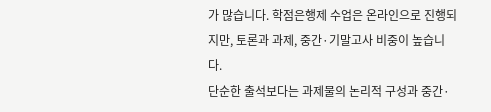가 많습니다. 학점은행제 수업은 온라인으로 진행되지만, 토론과 과제, 중간·기말고사 비중이 높습니다.
단순한 출석보다는 과제물의 논리적 구성과 중간·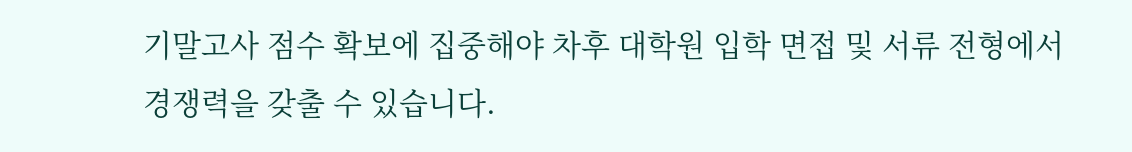기말고사 점수 확보에 집중해야 차후 대학원 입학 면접 및 서류 전형에서 경쟁력을 갖출 수 있습니다.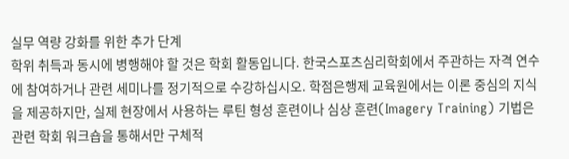실무 역량 강화를 위한 추가 단계
학위 취득과 동시에 병행해야 할 것은 학회 활동입니다. 한국스포츠심리학회에서 주관하는 자격 연수에 참여하거나 관련 세미나를 정기적으로 수강하십시오. 학점은행제 교육원에서는 이론 중심의 지식을 제공하지만, 실제 현장에서 사용하는 루틴 형성 훈련이나 심상 훈련(Imagery Training) 기법은 관련 학회 워크숍을 통해서만 구체적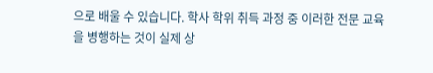으로 배울 수 있습니다. 학사 학위 취득 과정 중 이러한 전문 교육을 병행하는 것이 실제 상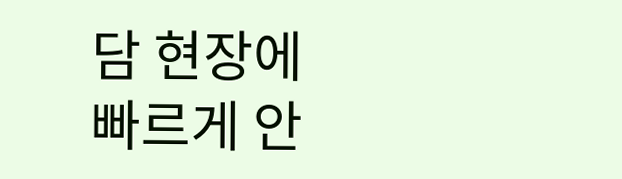담 현장에 빠르게 안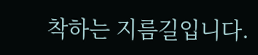착하는 지름길입니다.